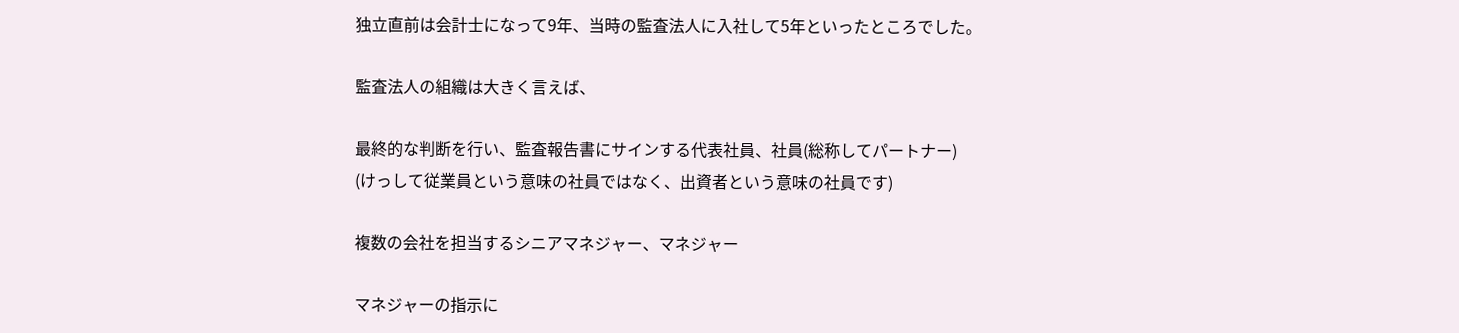独立直前は会計士になって9年、当時の監査法人に入社して5年といったところでした。

監査法人の組織は大きく言えば、

最終的な判断を行い、監査報告書にサインする代表社員、社員(総称してパートナー)
(けっして従業員という意味の社員ではなく、出資者という意味の社員です)

複数の会社を担当するシニアマネジャー、マネジャー

マネジャーの指示に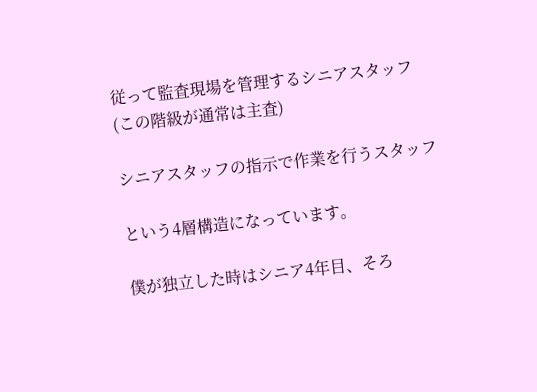従って監査現場を管理するシニアスタッフ
(この階級が通常は主査)

シニアスタッフの指示で作業を行うスタッフ

という4層構造になっています。

僕が独立した時はシニア4年目、そろ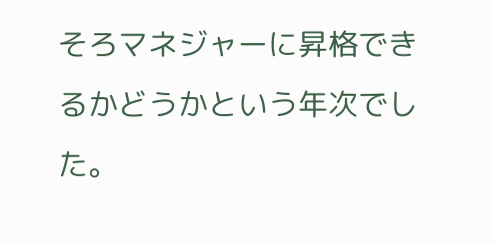そろマネジャーに昇格できるかどうかという年次でした。